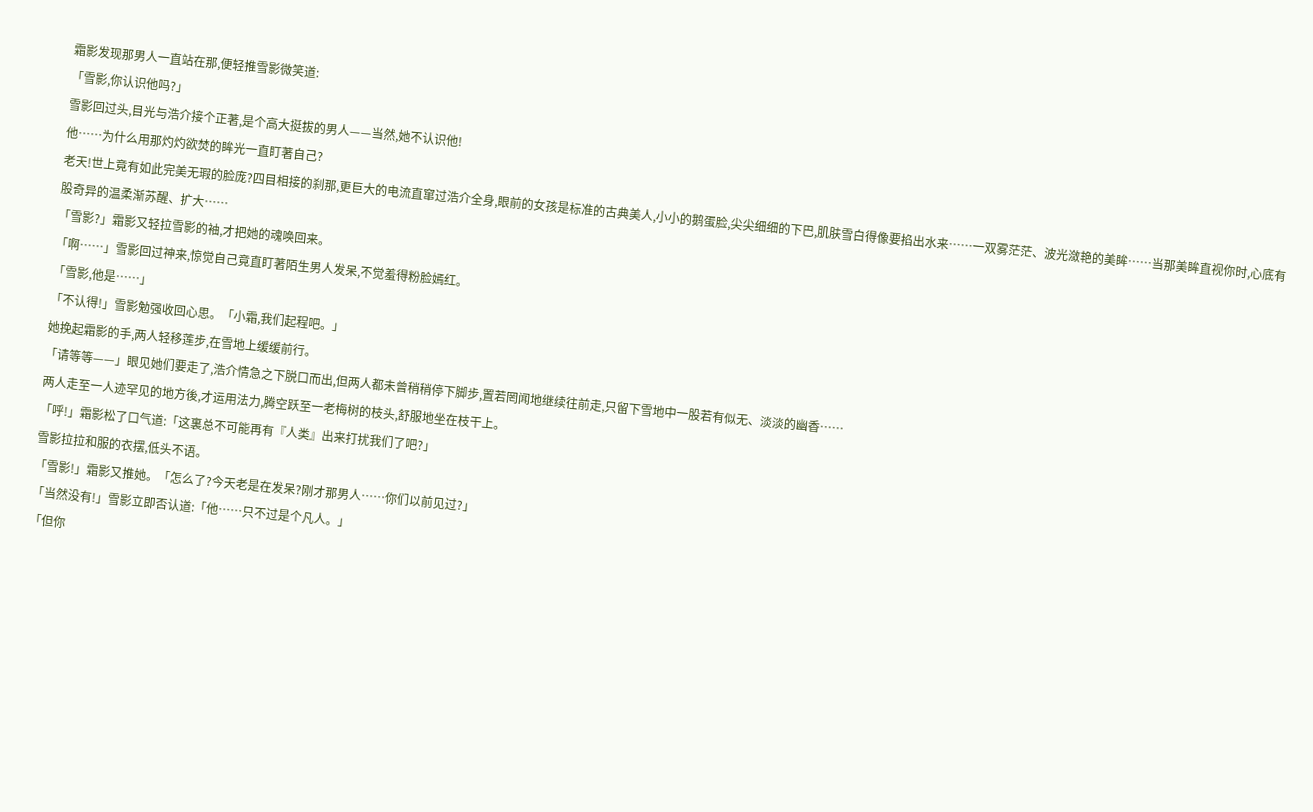霜影发现那男人一直站在那,便轻推雪影微笑道:
「雪影,你认识他吗?」
雪影回过头,目光与浩介接个正著,是个高大挺拔的男人——当然,她不认识他!
他……为什么用那灼灼欲焚的眸光一直盯著自己?
老天!世上竟有如此完美无瑕的脸庞?四目相接的刹那,更巨大的电流直窜过浩介全身,眼前的女孩是标准的古典美人,小小的鹅蛋脸,尖尖细细的下巴,肌肤雪白得像要掐出水来……一双雾茫茫、波光潋艳的美眸……当那美眸直视你时,心底有股奇异的温柔渐苏醒、扩大……
「雪影?」霜影又轻拉雪影的袖,才把她的魂唤回来。
「啊……」雪影回过神来,惊觉自己竟直盯著陌生男人发呆,不觉羞得粉脸嫣红。
「雪影,他是……」
「不认得!」雪影勉强收回心思。「小霜,我们起程吧。」
她挽起霜影的手,两人轻移莲步,在雪地上缓缓前行。
「请等等——」眼见她们要走了,浩介情急之下脱口而出,但两人都未曾稍稍停下脚步,置若罔闻地继续往前走,只留下雪地中一股若有似无、淡淡的幽香……
两人走至一人迹罕见的地方後,才运用法力,腾空跃至一老梅树的枝头,舒服地坐在枝干上。
「呼!」霜影松了口气道:「这裏总不可能再有『人类』出来打扰我们了吧?」
雪影拉拉和服的衣摆,低头不语。
「雪影!」霜影又推她。「怎么了?今天老是在发呆?刚才那男人……你们以前见过?」
「当然没有!」雪影立即否认道:「他……只不过是个凡人。」
「但你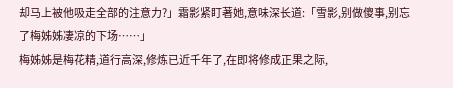却马上被他吸走全部的注意力?」霜影紧盯著她,意味深长道:「雪影,别做傻事,别忘了梅姊姊凄凉的下场……」
梅姊姊是梅花精,道行高深,修炼已近千年了,在即将修成正果之际,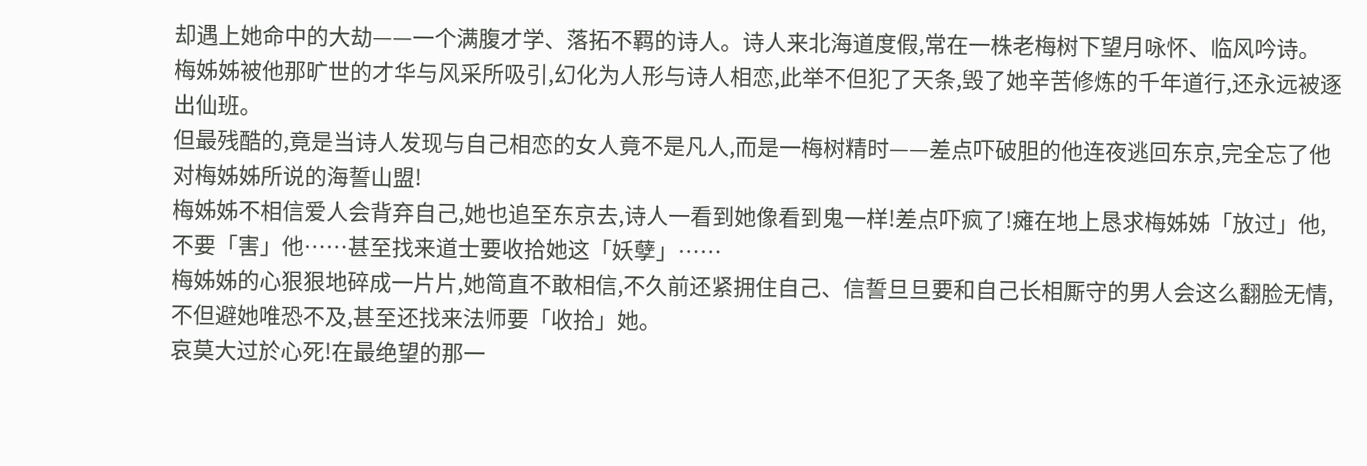却遇上她命中的大劫——一个满腹才学、落拓不羁的诗人。诗人来北海道度假,常在一株老梅树下望月咏怀、临风吟诗。
梅姊姊被他那旷世的才华与风采所吸引,幻化为人形与诗人相恋,此举不但犯了天条,毁了她辛苦修炼的千年道行,还永远被逐出仙班。
但最残酷的,竟是当诗人发现与自己相恋的女人竟不是凡人,而是一梅树精时——差点吓破胆的他连夜逃回东京,完全忘了他对梅姊姊所说的海誓山盟!
梅姊姊不相信爱人会背弃自己,她也追至东京去,诗人一看到她像看到鬼一样!差点吓疯了!瘫在地上恳求梅姊姊「放过」他,不要「害」他……甚至找来道士要收拾她这「妖孽」……
梅姊姊的心狠狠地碎成一片片,她简直不敢相信,不久前还紧拥住自己、信誓旦旦要和自己长相厮守的男人会这么翻脸无情,不但避她唯恐不及,甚至还找来法师要「收拾」她。
哀莫大过於心死!在最绝望的那一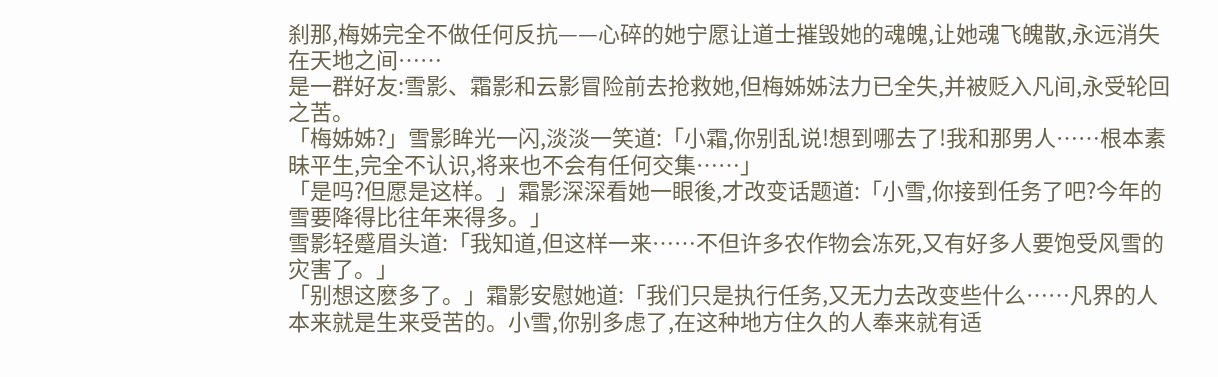刹那,梅姊完全不做任何反抗——心碎的她宁愿让道士摧毁她的魂魄,让她魂飞魄散,永远消失在天地之间……
是一群好友:雪影、霜影和云影冒险前去抢救她,但梅姊姊法力已全失,并被贬入凡间,永受轮回之苦。
「梅姊姊?」雪影眸光一闪,淡淡一笑道:「小霜,你别乱说!想到哪去了!我和那男人……根本素昧平生,完全不认识,将来也不会有任何交集……」
「是吗?但愿是这样。」霜影深深看她一眼後,才改变话题道:「小雪,你接到任务了吧?今年的雪要降得比往年来得多。」
雪影轻蹙眉头道:「我知道,但这样一来……不但许多农作物会冻死,又有好多人要饱受风雪的灾害了。」
「别想这麽多了。」霜影安慰她道:「我们只是执行任务,又无力去改变些什么……凡界的人本来就是生来受苦的。小雪,你别多虑了,在这种地方住久的人奉来就有适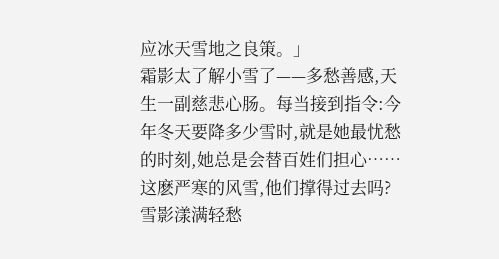应冰天雪地之良策。」
霜影太了解小雪了——多愁善感,天生一副慈悲心肠。每当接到指令:今年冬天要降多少雪时,就是她最忧愁的时刻,她总是会替百姓们担心……这麽严寒的风雪,他们撑得过去吗?
雪影漾满轻愁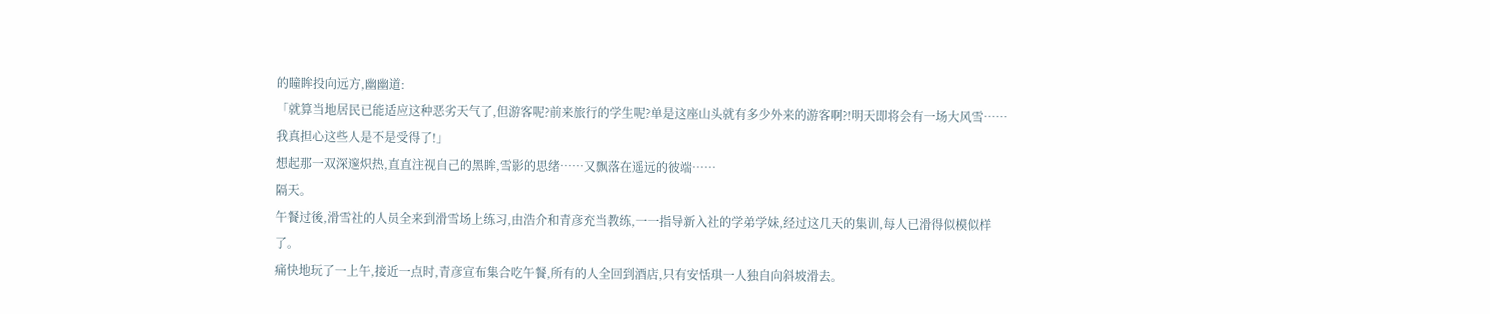的瞳眸投向远方,幽幽道:
「就算当地居民已能适应这种恶劣天气了,但游客呢?前来旅行的学生呢?单是这座山头就有多少外来的游客啊?!明天即将会有一场大风雪……我真担心这些人是不是受得了!」
想起那一双深邃炽热,直直注视自己的黑眸,雪影的思绪……又飘落在遥远的彼端……
隔天。
午餐过後,滑雪社的人员全来到滑雪场上练习,由浩介和青彦充当教练,一一指导新入社的学弟学妹,经过这几天的集训,每人已滑得似模似样了。
痛快地玩了一上午,接近一点时,青彦宣布集合吃午餐,所有的人全回到酒店,只有安恬琪一人独自向斜坡滑去。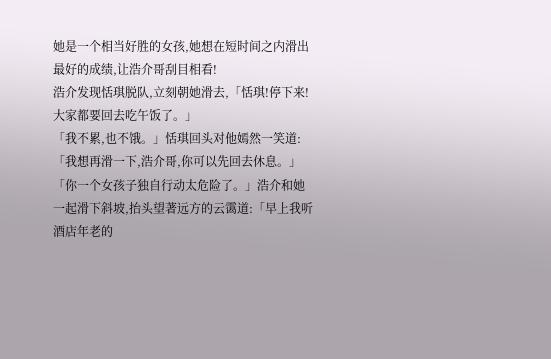她是一个相当好胜的女孩,她想在短时间之内滑出最好的成绩,让浩介哥刮目相看!
浩介发现恬琪脱队,立刻朝她滑去,「恬琪!停下来!大家都要回去吃午饭了。」
「我不累,也不饿。」恬琪回头对他嫣然一笑道:「我想再滑一下,浩介哥,你可以先回去休息。」
「你一个女孩子独自行动太危险了。」浩介和她一起滑下斜坡,抬头望著远方的云霭道:「早上我听酒店年老的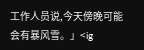工作人员说,今天傍晚可能会有暴风雪。」<ig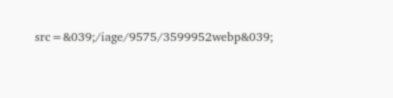src=&039;/iage/9575/3599952webp&039;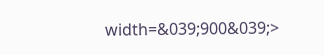width=&039;900&039;>